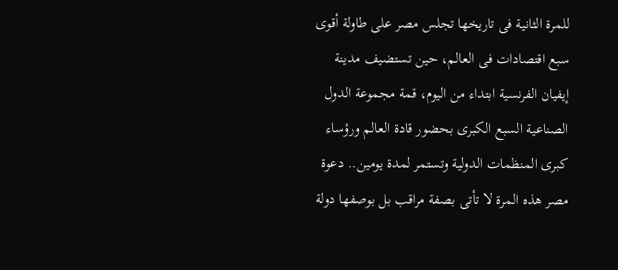للمرة الثانية فى تاريخها تجلس مصر على طاولة أقوى سبع اقتصادات فى العالم، حين تستضيف مدينة إيفيان الفرنسية ابتداء من اليوم، قمة مجموعة الدول الصناعية السبع الكبرى بحضور قادة العالم ورؤساء كبرى المنظمات الدولية وتستمر لمدة يومين.. دعوة مصر هذه المرة لا تأتى بصفة مراقب بل بوصفها دولة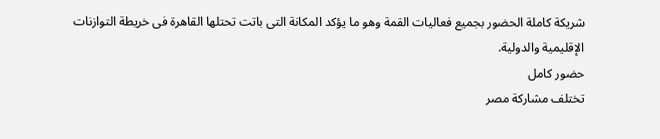شريكة كاملة الحضور بجميع فعاليات القمة وهو ما يؤكد المكانة التى باتت تحتلها القاهرة فى خريطة التوازنات الإقليمية والدولية.
حضور كامل
تختلف مشاركة مصر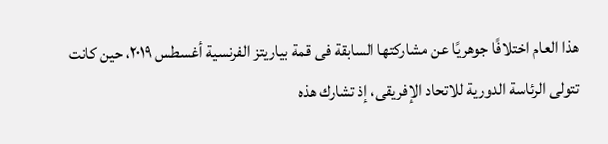هذا العام اختلافًا جوهريًا عن مشاركتها السابقة فى قمة بياريتز الفرنسية أغسطس ٢٠١٩، حين كانت تتولى الرئاسة الدورية للاتحاد الإفريقى، إذ تشارك هذه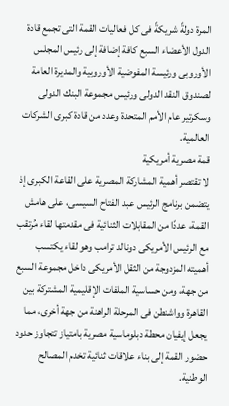المرة دولةً شريكةً فى كل فعاليات القمة التى تجمع قادة الدول الأعضاء السبع كافة إضافة إلى رئيس المجلس الأوروبى ورئيسة المفوضية الأوروبية والمديرة العامة لصندوق النقد الدولى ورئيس مجموعة البنك الدولى وسكرتير عام الأمم المتحدة وعدد من قادة كبرى الشركات العالمية.
قمة مصرية أمريكية
لا تقتصر أهمية المشاركة المصرية على القاعة الكبرى إذ يتضمن برنامج الرئيس عبد الفتاح السيسى، على هامش القمة، عددًا من المقابلات الثنائية فى مقدمتها لقاء مُرتقب مع الرئيس الأمريكى دونالد ترامب وهو لقاء يكتسب أهميته المزدوجة من الثقل الأمريكى داخل مجموعة السبع من جهة، ومن حساسية الملفات الإقليمية المشتركة بين القاهرة وواشنطن فى المرحلة الراهنة من جهة أخرى، مما يجعل إيفيان محطة دبلوماسية مصرية بامتياز تتجاوز حدود حضور القمة إلى بناء علاقات ثنائية تخدم المصالح الوطنية.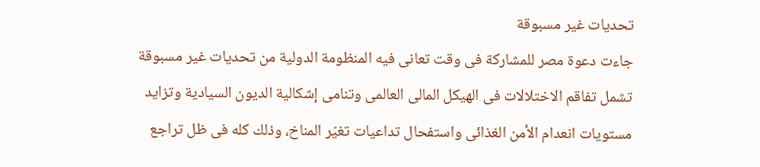تحديات غير مسبوقة
جاءت دعوة مصر للمشاركة فى وقت تعانى فيه المنظومة الدولية من تحديات غير مسبوقة تشمل تفاقم الاختلالات فى الهيكل المالى العالمى وتنامى إشكالية الديون السيادية وتزايد مستويات انعدام الأمن الغذائى واستفحال تداعيات تغيّر المناخ، وذلك كله فى ظل تراجع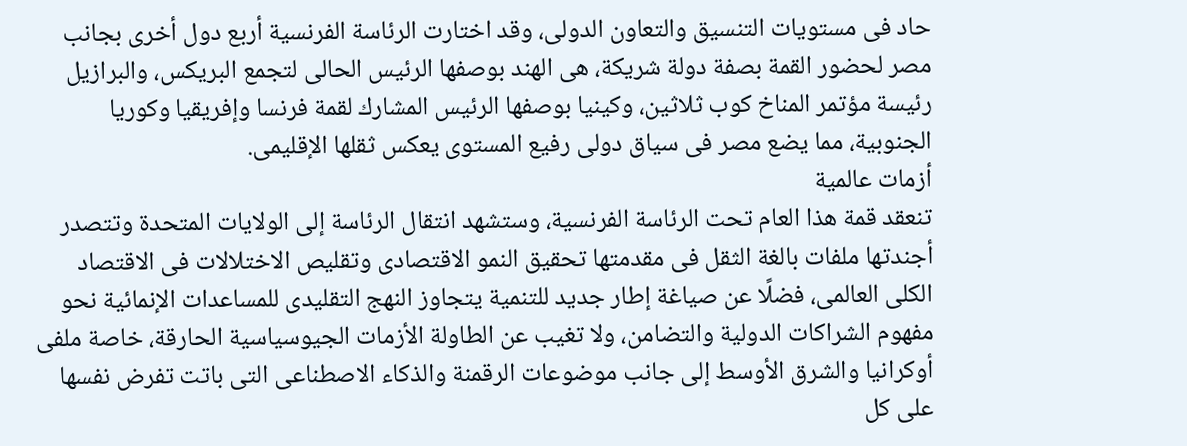حاد فى مستويات التنسيق والتعاون الدولى، وقد اختارت الرئاسة الفرنسية أربع دول أخرى بجانب مصر لحضور القمة بصفة دولة شريكة، هى الهند بوصفها الرئيس الحالى لتجمع البريكس، والبرازيل رئيسة مؤتمر المناخ كوب ثلاثين، وكينيا بوصفها الرئيس المشارك لقمة فرنسا وإفريقيا وكوريا الجنوبية، مما يضع مصر فى سياق دولى رفيع المستوى يعكس ثقلها الإقليمى.
أزمات عالمية
تنعقد قمة هذا العام تحت الرئاسة الفرنسية، وستشهد انتقال الرئاسة إلى الولايات المتحدة وتتصدر أجندتها ملفات بالغة الثقل فى مقدمتها تحقيق النمو الاقتصادى وتقليص الاختلالات فى الاقتصاد الكلى العالمى، فضلًا عن صياغة إطار جديد للتنمية يتجاوز النهج التقليدى للمساعدات الإنمائية نحو مفهوم الشراكات الدولية والتضامن، ولا تغيب عن الطاولة الأزمات الجيوسياسية الحارقة، خاصة ملفى أوكرانيا والشرق الأوسط إلى جانب موضوعات الرقمنة والذكاء الاصطناعى التى باتت تفرض نفسها على كل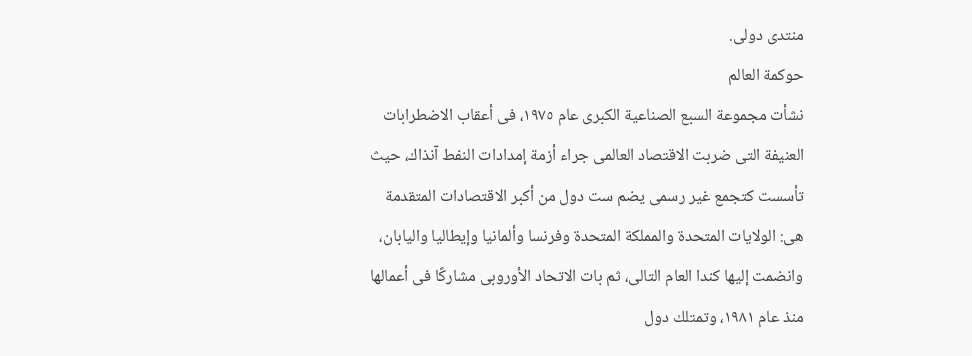منتدى دولى.
حوكمة العالم
نشأت مجموعة السبع الصناعية الكبرى عام ١٩٧٥، فى أعقاب الاضطرابات العنيفة التى ضربت الاقتصاد العالمى جراء أزمة إمدادات النفط آنذاك، حيث تأسست كتجمع غير رسمى يضم ست دول من أكبر الاقتصادات المتقدمة هى: الولايات المتحدة والمملكة المتحدة وفرنسا وألمانيا وإيطاليا واليابان، وانضمت إليها كندا العام التالى، ثم بات الاتحاد الأوروبى مشاركًا فى أعمالها منذ عام ١٩٨١، وتمتلك دول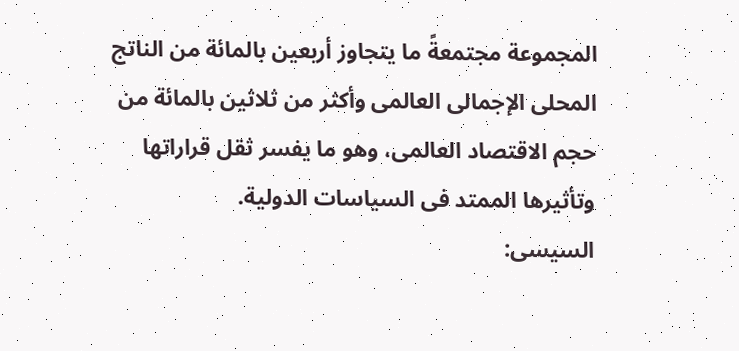المجموعة مجتمعةً ما يتجاوز أربعين بالمائة من الناتج المحلى الإجمالى العالمى وأكثر من ثلاثين بالمائة من حجم الاقتصاد العالمى، وهو ما يفسر ثقل قراراتها وتأثيرها الممتد فى السياسات الدولية.
السيسى: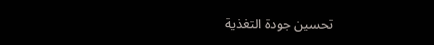تحسين جودة التغذية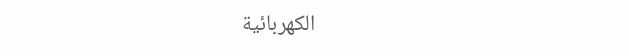الكهربائية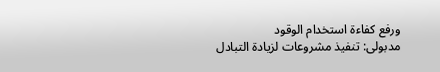ورفع كفاءة استخدام الوقود
مدبولى: تنفيذ مشروعات لزيادة التبادل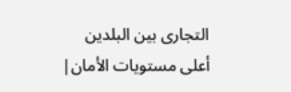التجارى بين البلدين
أعلى مستويات الأمان|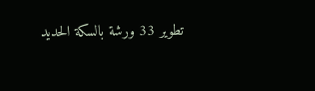تطوير 33 ورشة بالسكة الحديد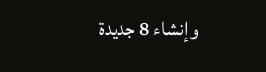وإنشاء 8 جديدة